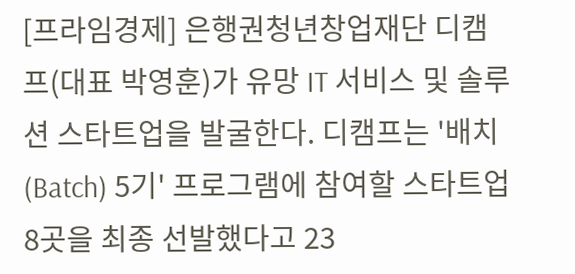[프라임경제] 은행권청년창업재단 디캠프(대표 박영훈)가 유망 IT 서비스 및 솔루션 스타트업을 발굴한다. 디캠프는 '배치(Batch) 5기' 프로그램에 참여할 스타트업 8곳을 최종 선발했다고 23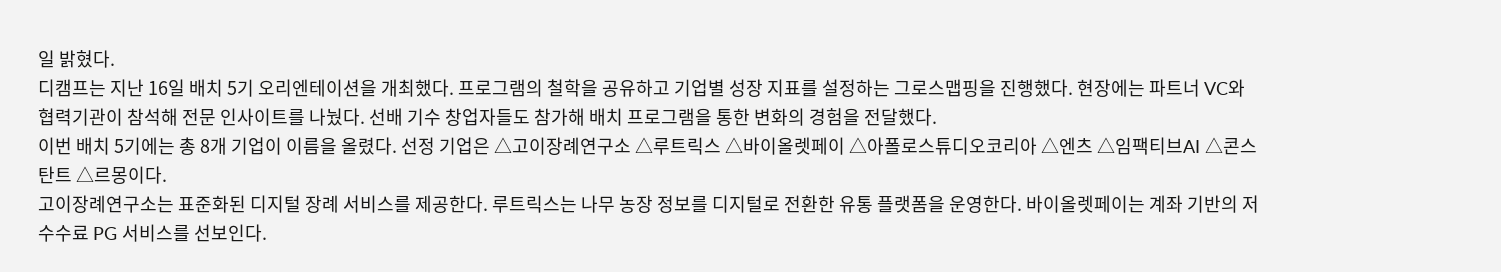일 밝혔다.
디캠프는 지난 16일 배치 5기 오리엔테이션을 개최했다. 프로그램의 철학을 공유하고 기업별 성장 지표를 설정하는 그로스맵핑을 진행했다. 현장에는 파트너 VC와 협력기관이 참석해 전문 인사이트를 나눴다. 선배 기수 창업자들도 참가해 배치 프로그램을 통한 변화의 경험을 전달했다.
이번 배치 5기에는 총 8개 기업이 이름을 올렸다. 선정 기업은 △고이장례연구소 △루트릭스 △바이올렛페이 △아폴로스튜디오코리아 △엔츠 △임팩티브AI △콘스탄트 △르몽이다.
고이장례연구소는 표준화된 디지털 장례 서비스를 제공한다. 루트릭스는 나무 농장 정보를 디지털로 전환한 유통 플랫폼을 운영한다. 바이올렛페이는 계좌 기반의 저수수료 PG 서비스를 선보인다.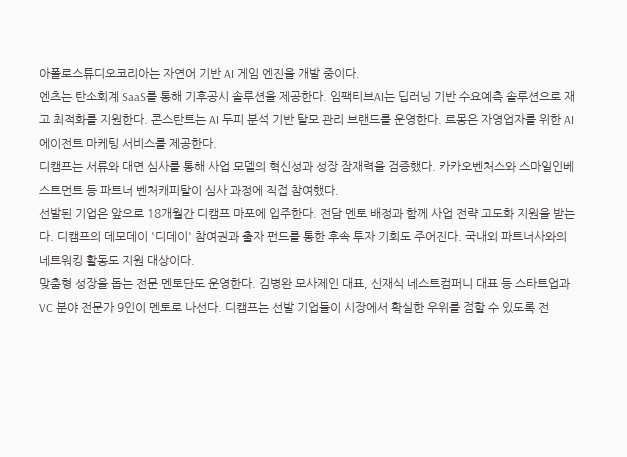아폴로스튜디오코리아는 자연어 기반 AI 게임 엔진을 개발 중이다.
엔츠는 탄소회계 SaaS를 통해 기후공시 솔루션을 제공한다. 임팩티브AI는 딥러닝 기반 수요예측 솔루션으로 재고 최적화를 지원한다. 콘스탄트는 AI 두피 분석 기반 탈모 관리 브랜드를 운영한다. 르몽은 자영업자를 위한 AI 에이전트 마케팅 서비스를 제공한다.
디캠프는 서류와 대면 심사를 통해 사업 모델의 혁신성과 성장 잠재력을 검증했다. 카카오벤처스와 스마일인베스트먼트 등 파트너 벤처캐피탈이 심사 과정에 직접 참여했다.
선발된 기업은 앞으로 18개월간 디캠프 마포에 입주한다. 전담 멘토 배정과 함께 사업 전략 고도화 지원을 받는다. 디캠프의 데모데이 '디데이' 참여권과 출자 펀드를 통한 후속 투자 기회도 주어진다. 국내외 파트너사와의 네트워킹 활동도 지원 대상이다.
맞춤형 성장을 돕는 전문 멘토단도 운영한다. 김병완 모사제인 대표, 신재식 네스트컴퍼니 대표 등 스타트업과 VC 분야 전문가 9인이 멘토로 나선다. 디캠프는 선발 기업들이 시장에서 확실한 우위를 점할 수 있도록 전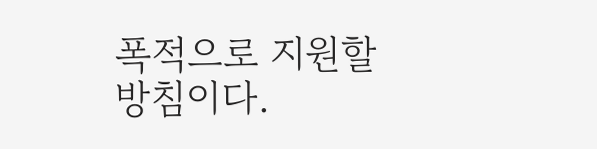폭적으로 지원할 방침이다.